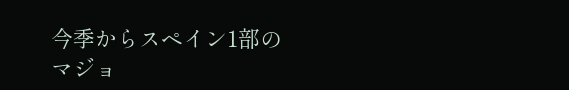今季からスペイン1部のマジョ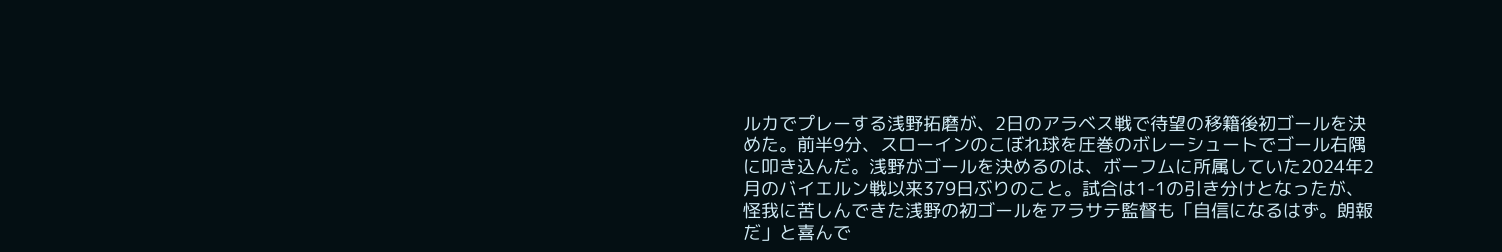ルカでプレーする浅野拓磨が、2日のアラベス戦で待望の移籍後初ゴールを決めた。前半9分、スローインのこぼれ球を圧巻のボレーシュートでゴール右隅に叩き込んだ。浅野がゴールを決めるのは、ボーフムに所属していた2024年2月のバイエルン戦以来379日ぶりのこと。試合は1-1の引き分けとなったが、怪我に苦しんできた浅野の初ゴールをアラサテ監督も「自信になるはず。朗報だ」と喜んで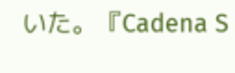いた。『Cadena S